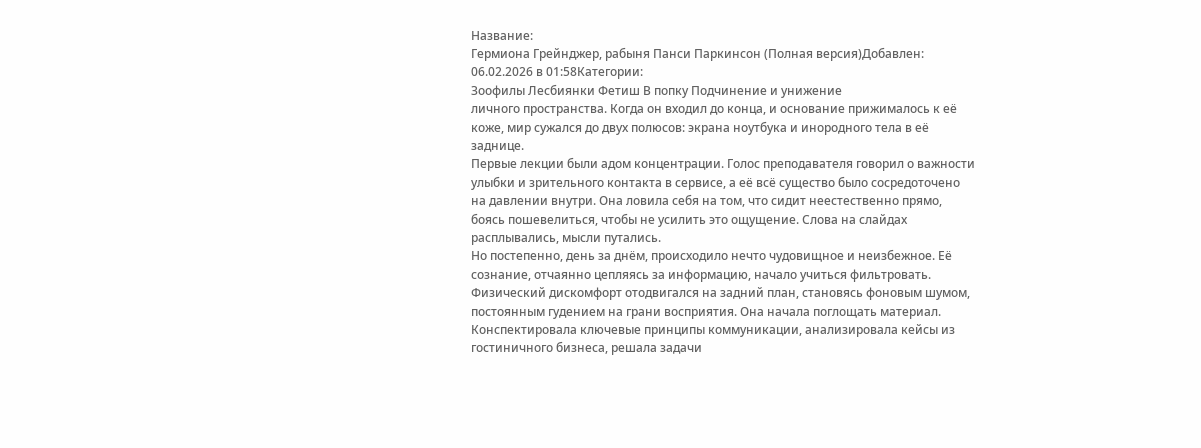Название:
Гермиона Грейнджер, рабыня Панси Паркинсон (Полная версия)Добавлен:
06.02.2026 в 01:58Категории:
Зоофилы Лесбиянки Фетиш В попку Подчинение и унижение
личного пространства. Когда он входил до конца, и основание прижималось к её коже, мир сужался до двух полюсов: экрана ноутбука и инородного тела в её заднице.
Первые лекции были адом концентрации. Голос преподавателя говорил о важности улыбки и зрительного контакта в сервисе, а её всё существо было сосредоточено на давлении внутри. Она ловила себя на том, что сидит неестественно прямо, боясь пошевелиться, чтобы не усилить это ощущение. Слова на слайдах расплывались, мысли путались.
Но постепенно, день за днём, происходило нечто чудовищное и неизбежное. Её сознание, отчаянно цепляясь за информацию, начало учиться фильтровать. Физический дискомфорт отодвигался на задний план, становясь фоновым шумом, постоянным гудением на грани восприятия. Она начала поглощать материал. Конспектировала ключевые принципы коммуникации, анализировала кейсы из гостиничного бизнеса, решала задачи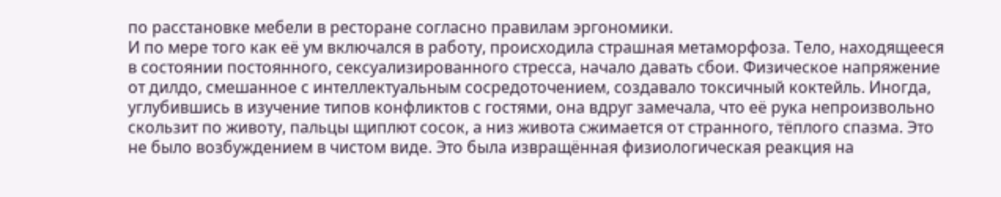по расстановке мебели в ресторане согласно правилам эргономики.
И по мере того как её ум включался в работу, происходила страшная метаморфоза. Тело, находящееся в состоянии постоянного, сексуализированного стресса, начало давать сбои. Физическое напряжение от дилдо, смешанное с интеллектуальным сосредоточением, создавало токсичный коктейль. Иногда, углубившись в изучение типов конфликтов с гостями, она вдруг замечала, что её рука непроизвольно скользит по животу, пальцы щиплют сосок, а низ живота сжимается от странного, тёплого спазма. Это не было возбуждением в чистом виде. Это была извращённая физиологическая реакция на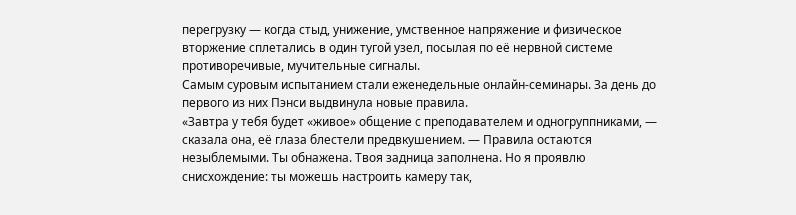перегрузку — когда стыд, унижение, умственное напряжение и физическое вторжение сплетались в один тугой узел, посылая по её нервной системе противоречивые, мучительные сигналы.
Самым суровым испытанием стали еженедельные онлайн-семинары. За день до первого из них Пэнси выдвинула новые правила.
«Завтра у тебя будет «живое» общение с преподавателем и одногруппниками, — сказала она, её глаза блестели предвкушением. — Правила остаются незыблемыми. Ты обнажена. Твоя задница заполнена. Но я проявлю снисхождение: ты можешь настроить камеру так,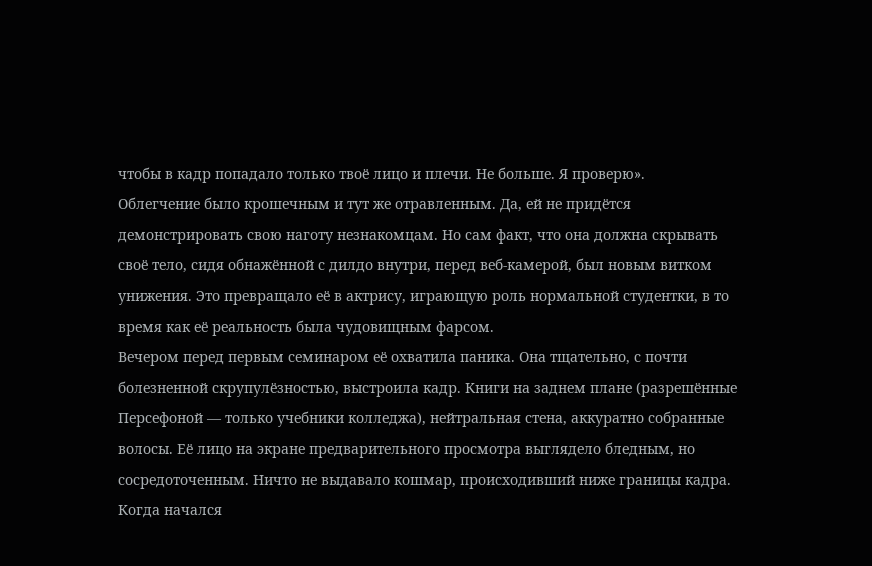чтобы в кадр попадало только твоё лицо и плечи. Не больше. Я проверю».
Облегчение было крошечным и тут же отравленным. Да, ей не придётся демонстрировать свою наготу незнакомцам. Но сам факт, что она должна скрывать своё тело, сидя обнажённой с дилдо внутри, перед веб-камерой, был новым витком унижения. Это превращало её в актрису, играющую роль нормальной студентки, в то время как её реальность была чудовищным фарсом.
Вечером перед первым семинаром её охватила паника. Она тщательно, с почти болезненной скрупулёзностью, выстроила кадр. Книги на заднем плане (разрешённые Персефоной — только учебники колледжа), нейтральная стена, аккуратно собранные волосы. Её лицо на экране предварительного просмотра выглядело бледным, но сосредоточенным. Ничто не выдавало кошмар, происходивший ниже границы кадра.
Когда начался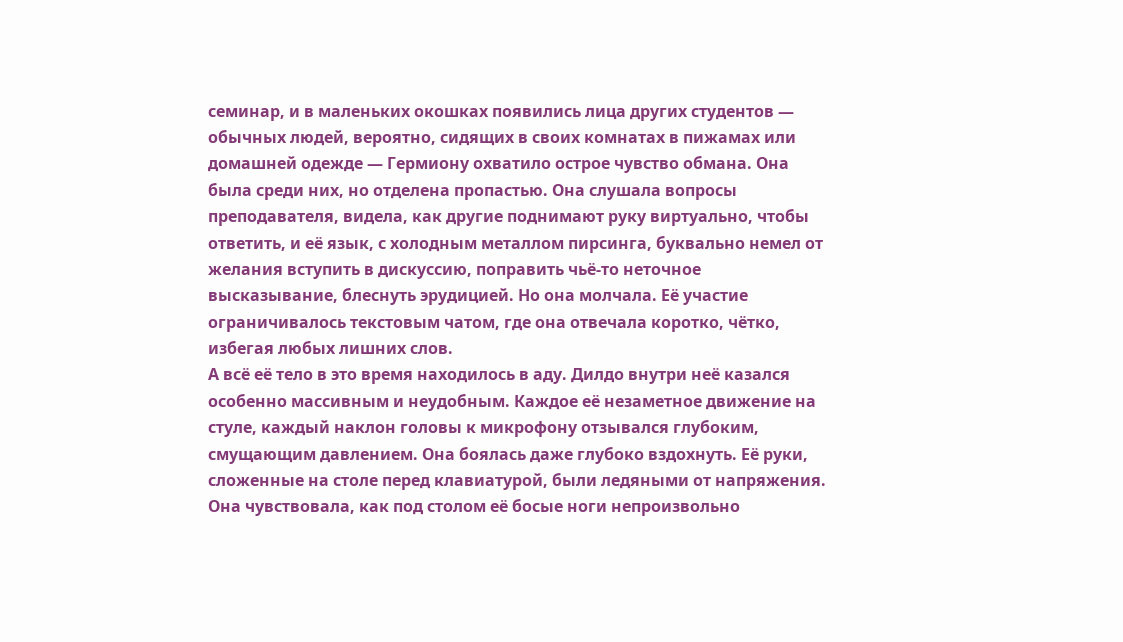семинар, и в маленьких окошках появились лица других студентов — обычных людей, вероятно, сидящих в своих комнатах в пижамах или домашней одежде — Гермиону охватило острое чувство обмана. Она была среди них, но отделена пропастью. Она слушала вопросы преподавателя, видела, как другие поднимают руку виртуально, чтобы ответить, и её язык, с холодным металлом пирсинга, буквально немел от желания вступить в дискуссию, поправить чьё-то неточное высказывание, блеснуть эрудицией. Но она молчала. Её участие ограничивалось текстовым чатом, где она отвечала коротко, чётко, избегая любых лишних слов.
А всё её тело в это время находилось в аду. Дилдо внутри неё казался особенно массивным и неудобным. Каждое её незаметное движение на стуле, каждый наклон головы к микрофону отзывался глубоким, смущающим давлением. Она боялась даже глубоко вздохнуть. Её руки, сложенные на столе перед клавиатурой, были ледяными от напряжения. Она чувствовала, как под столом её босые ноги непроизвольно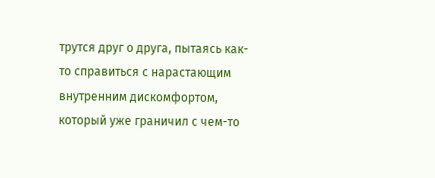трутся друг о друга, пытаясь как-то справиться с нарастающим внутренним дискомфортом, который уже граничил с чем-то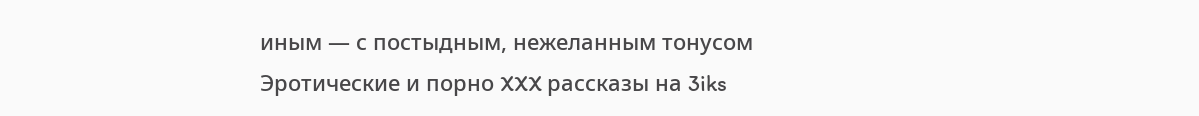иным — с постыдным, нежеланным тонусом
Эротические и порно XXX рассказы на 3iks